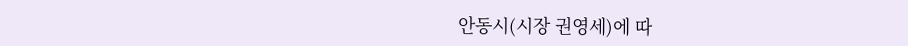안동시(시장 권영세)에 따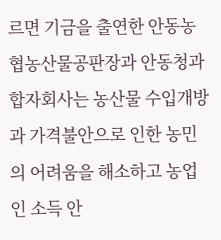르면 기금을 출연한 안동농협농산물공판장과 안동청과합자회사는 농산물 수입개방과 가격불안으로 인한 농민의 어려움을 해소하고 농업인 소득 안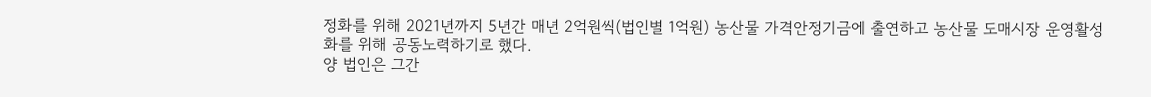정화를 위해 2021년까지 5년간 매년 2억원씩(법인별 1억원) 농산물 가격안정기금에 출연하고 농산물 도매시장 운영활성화를 위해 공동노력하기로 했다.
양 법인은 그간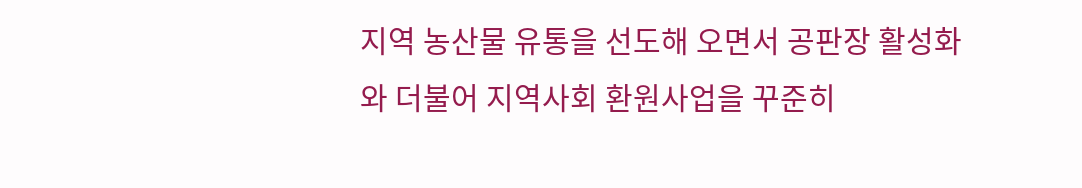지역 농산물 유통을 선도해 오면서 공판장 활성화와 더불어 지역사회 환원사업을 꾸준히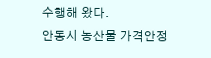수행해 왔다.
안동시 농산물 가격안정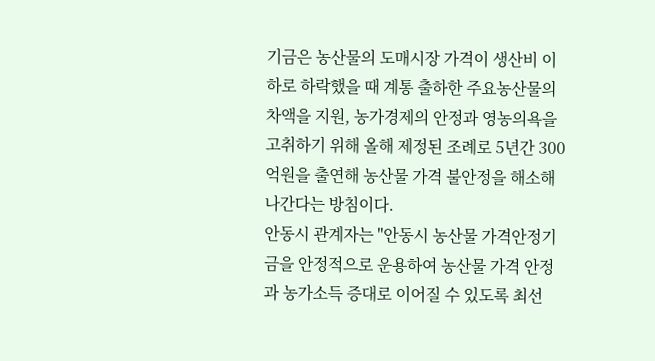기금은 농산물의 도매시장 가격이 생산비 이하로 하락했을 때 계통 출하한 주요농산물의 차액을 지원, 농가경제의 안정과 영농의욕을 고취하기 위해 올해 제정된 조례로 5년간 300억원을 출연해 농산물 가격 불안정을 해소해 나간다는 방침이다.
안동시 관계자는 "안동시 농산물 가격안정기금을 안정적으로 운용하여 농산물 가격 안정과 농가소득 증대로 이어질 수 있도록 최선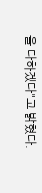을 다하겠다"고 밝혔다.